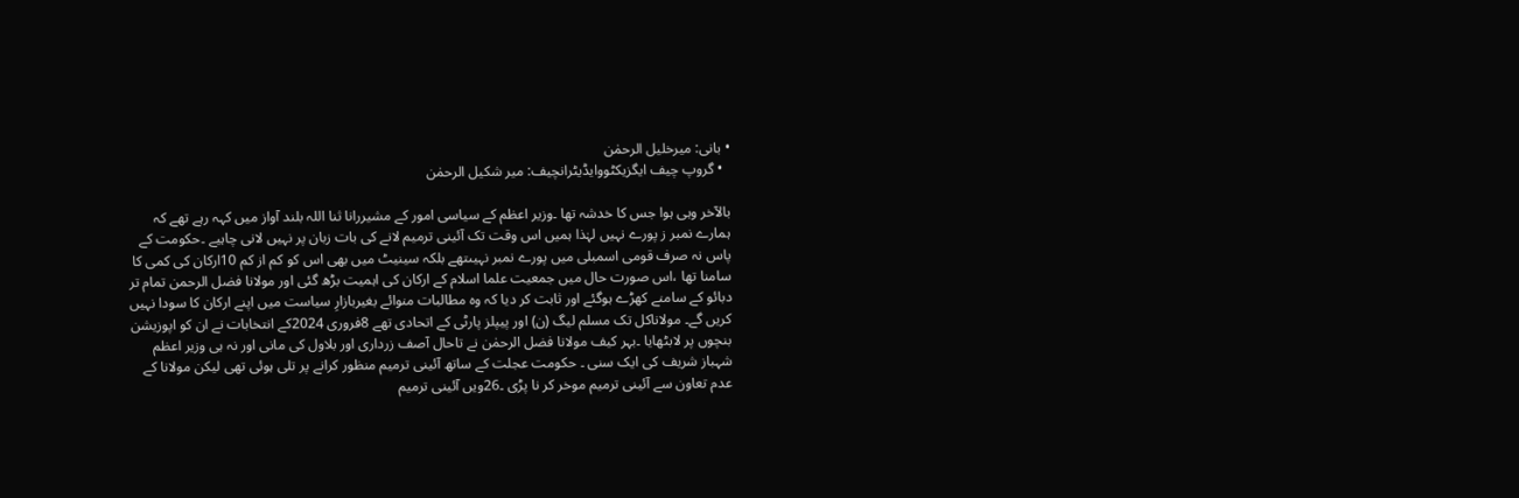• بانی: میرخلیل الرحمٰن
  • گروپ چیف ایگزیکٹووایڈیٹرانچیف: میر شکیل الرحمٰن

بالآخر وہی ہوا جس کا خدشہ تھا ۔وزیر اعظم کے سیاسی امور کے مشیررانا ثنا اللہ بلند آواز میں کہہ رہے تھے کہ ہمارے نمبر ز پورے نہیں لہٰذا ہمیں اس وقت تک آئینی ترمیم لانے کی بات زبان پر نہیں لانی چاہیے ۔حکومت کے پاس نہ صرف قومی اسمبلی میں پورے نمبر نہیںتھے بلکہ سینیٹ میں بھی اس کو کم از کم 10ارکان کی کمی کا سامنا تھا ،اس صورت حال میں جمعیت علما اسلام کے ارکان کی اہمیت بڑھ گئی اور مولانا فضل الرحمن تمام تر دبائو کے سامنے کھڑے ہوگئے اور ثابت کر دیا کہ وہ مطالبات منوائے بغیربازارِ سیاست میں اپنے ارکان کا سودا نہیں کریں گے۔ مولاناکل تک مسلم لیگ (ن) اور پیپلز پارٹی کے اتحادی تھے 8فروری 2024کے انتخابات نے ان کو اپوزیشن بنچوں پر لابٹھایا ۔بہر کیف مولانا فضل الرحمٰن نے تاحال آصف زرداری اور بلاول کی مانی اور نہ ہی وزیر اعظم شہباز شریف کی ایک سنی ۔ حکومت عجلت کے ساتھ آئینی ترمیم منظور کرانے پر تلی ہوئی تھی لیکن مولانا کے عدم تعاون سے آئینی ترمیم موخر کر نا پڑی ۔26ویں آئینی ترمیم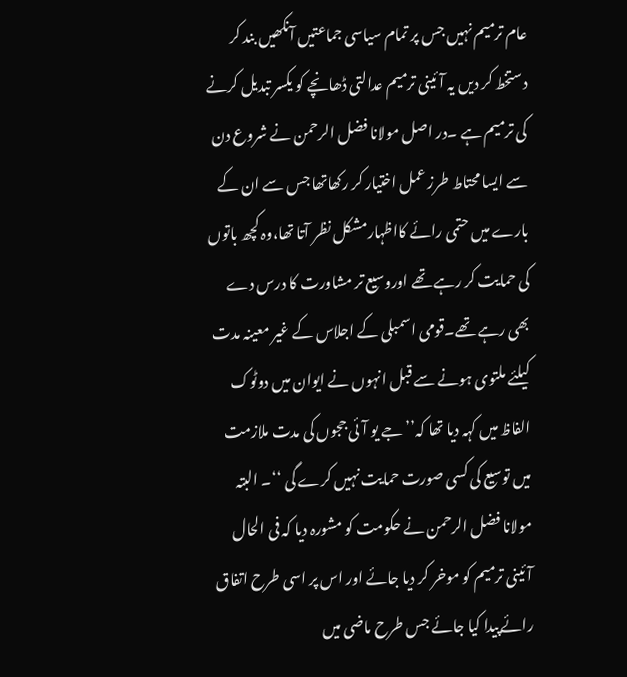عام ترمیم نہیں جس پر تمام سیاسی جماعتیں آنکھیں بند کر دستخط کر دیں یہ آئینی ترمیم عدالتی ڈھانچے کو یکسر تبدیل کرنے کی ترمیم ہے ۔در اصل مولانا فضل الرحمن نے شروع دن سے ایسا محتاط طرز عمل اختیار کر رکھاتھا جس سے ان کے بارے میں حتمی رائے کااظہارمشکل نظر آتا تھا،وہ کچھ باتوں کی حمایت کر رہے تھے اوروسیع تر مشاورت کا درس دے بھی رہے تھے۔قومی اسمبلی کے اجلاس کے غیر معینہ مدت کیلئے ملتوی ہونے سے قبل انہوں نے ایوان میں دوٹوک الفاظ میں کہہ دیا تھا کہ’’ جے یو آئی ججوں کی مدت ملازمت میں توسیع کی کسی صورت حمایت نہیں کرے گی ‘‘۔ البتہ مولانا فضل الرحمن نے حکومت کو مشورہ دیا کہ فی الحال آئینی ترمیم کو موخر کر دیا جائے اور اس پر اسی طرح اتفاق رائےپیدا کیا جائے جس طرح ماضی میں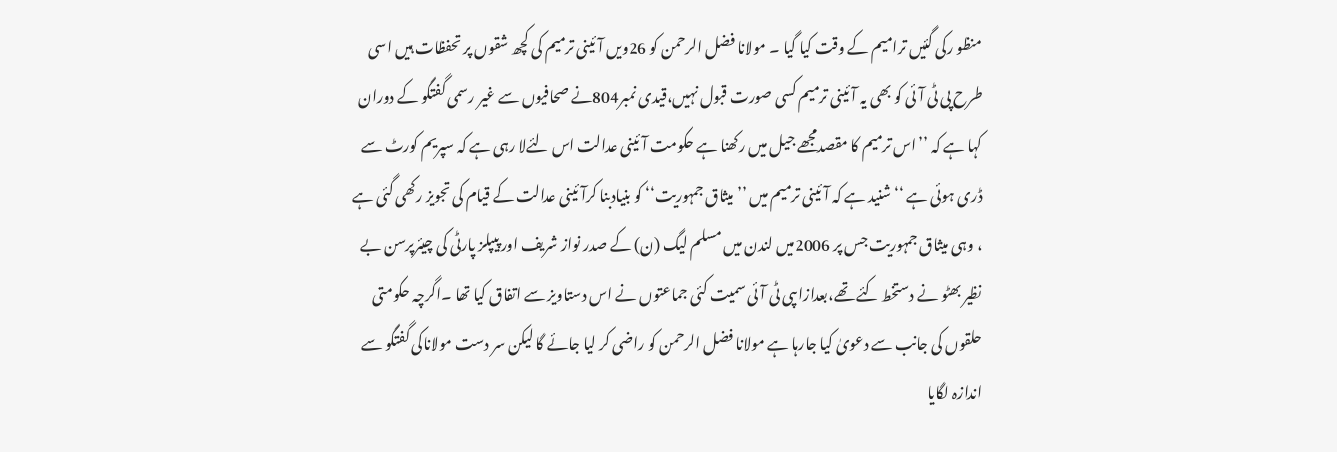منظو رکی گئیں ترامیم کے وقت کیا گیا ۔ مولانا فضل الرحمن کو 26ویں آئینی ترمیم کی کچھ شقوں پر تحفظات ہیں اسی طرح پی ٹی آئی کو بھی یہ آئینی ترمیم کسی صورت قبول نہیں،قیدی نمبر804نے صحافیوں سے غیر رسمی گفتگو کے دوران کہا ہے کہ ’’اس ترمیم کا مقصدمجھے جیل میں رکھنا ہے حکومت آئینی عدالت اس لئےلا رہی ہے کہ سپریم کورٹ سے ڈری ہوئی ہے ‘‘ شنید ہے کہ آئینی ترمیم میں ’’میثاق جمہوریت‘‘ کو بنیادبنا کرآئینی عدالت کے قیام کی تجویز رکھی گئی ہے ، وہی میثاق جمہوریت جس پر 2006میں لندن میں مسلم لیگ (ن) کے صدر نواز شریف اور پیپلز پارٹی کی چیئرپرسن بے نظیر بھٹو نے دستخط کئے تھے،بعدازاںپی ٹی آئی سمیت کئی جماعتوں نے اس دستاویز سے اتفاق کیا تھا ۔اگرچہ حکومتی حلقوں کی جانب سے دعویٰ کیا جارہا ہے مولانا فضل الرحمن کو راضی کر لیا جائے گا لیکن سر دست مولاناکی گفتگو سے اندازہ لگایا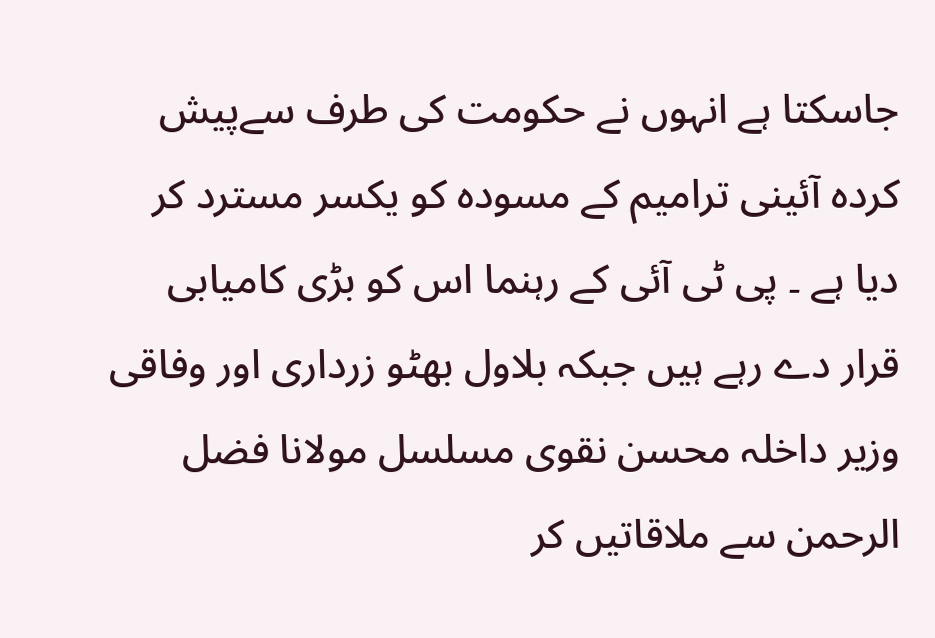جاسکتا ہے انہوں نے حکومت کی طرف سےپیش کردہ آئینی ترامیم کے مسودہ کو یکسر مسترد کر دیا ہے ۔ پی ٹی آئی کے رہنما اس کو بڑی کامیابی قرار دے رہے ہیں جبکہ بلاول بھٹو زرداری اور وفاقی وزیر داخلہ محسن نقوی مسلسل مولانا فضل الرحمن سے ملاقاتیں کر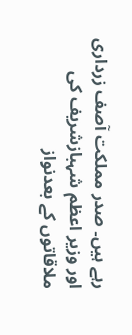رہے ہیں۔ صدر مملکت آصف زرداری اور وزیر اعظم شہبازشریف کی ملاقاتوں کے بعدنواز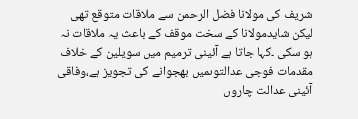شریف کی مولانا فضل الرحمن سے ملاقات متوقع تھی لیکن شایدمولانا کے سخت موقف کے باعث یہ ملاقات نہ ہو سکی ۔کہا جاتا ہے آئینی ترمیم میں سویلین کے خلاف مقدمات فوجی عدالتوںمیں بھجوانے کی تجویز ہے،وفاقی آئینی عدالت چاروں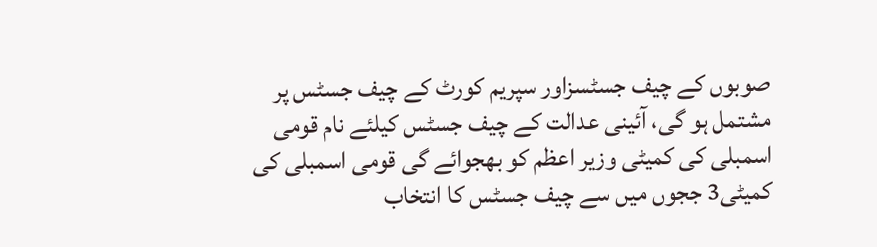صوبوں کے چیف جسٹسزاور سپریم کورٹ کے چیف جسٹس پر مشتمل ہو گی، آئینی عدالت کے چیف جسٹس کیلئے نام قومی اسمبلی کی کمیٹی وزیر اعظم کو بھجوائے گی قومی اسمبلی کی کمیٹی3 ججوں میں سے چیف جسٹس کا انتخاب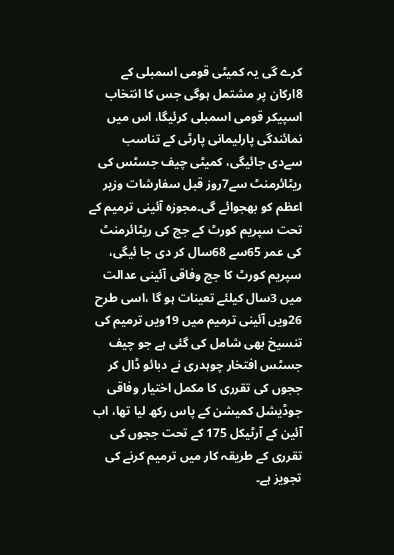کرے گی یہ کمیٹی قومی اسمبلی کے 8ارکان پر مشتمل ہوگی جس کا انتخاب اسپیکر قومی اسمبلی کرئیگا، اس میں نمائندگی پارلیمانی پارٹی کے تناسب سےدی جائیگی، کمیٹی چیف جسٹس کی ریٹائرمنٹ سے7روز قبل سفارشات وزیر اعظم کو بھجوائے گی۔مجوزہ آئینی ترمیم کے تحت سپریم کورٹ کے جج کی ریٹائرمنٹ کی عمر 65سے 68سال کر دی جا ئیگی، سپریم کورٹ کا جج وفاقی آئینی عدالت میں 3سال کیلئے تعینات ہو گا ،اسی طرح 26ویں آئینی ترمیم میں 19ویں ترمیم کی تنسیخ بھی شامل کی گئی ہے جو چیف جسٹس افتخار چوہدری نے دبائو ڈال کر ججوں کی تقرری کا مکمل اختیار وفاقی جوڈیشل کمیشن کے پاس رکھ لیا تھا، اب آئین کے آرٹیکل 175 کے تحت ججوں کی تقرری کے طریقہ کار میں ترمیم کرنے کی تجویز ہے۔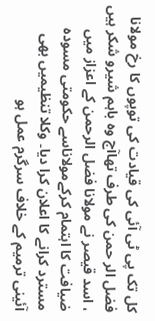کل تک پی ٹی آئی کی قیادت کی توپوں کا رخ مولانا فضل الر حمن کی طرف تھاآج وہ باہم شیرو شکر ہیں ، اسد قیصر نے مولانا فضل الرحمن کے اعزاز میں ضیافت کا اہتمام کرکےمولاناسے حکومتی مسودہ مسترد کرانے کا اعلان کرا دیا۔ وکلا تنظیمیں بھی آئینی ترمیم کے خلاف سرگرم عمل ہو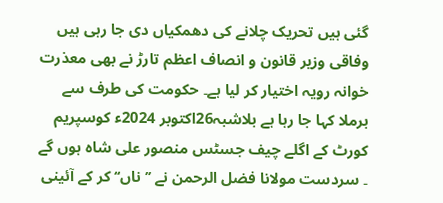گئی ہیں تحریک چلانے کی دھمکیاں دی جا رہی ہیں وفاقی وزیر قانون و انصاف اعظم تارڑ نے بھی معذرت خوانہ رویہ اختیار کر لیا ہے۔ حکومت کی طرف سے برملا کہا جا رہا ہے بلاشبہ26اکتوبر 2024ء کوسپریم کورٹ کے اگلے چیف جسٹس منصور علی شاہ ہوں گے ۔ سردست مولانا فضل الرحمن نے ’’ناں‘‘ کر کے آئینی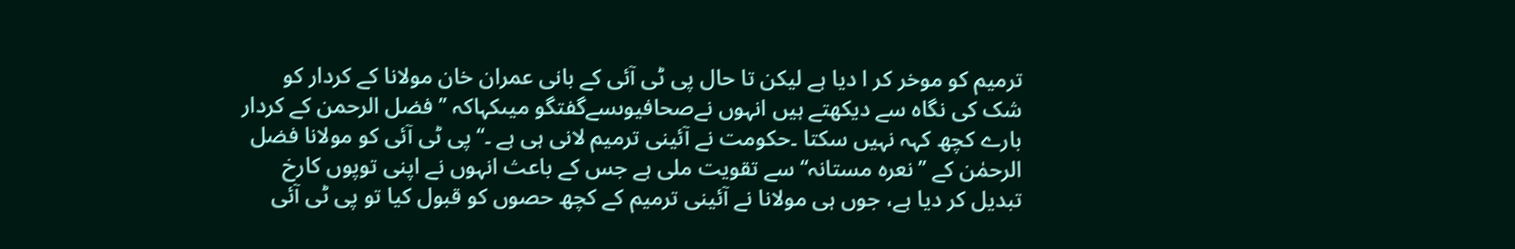ترمیم کو موخر کر ا دیا ہے لیکن تا حال پی ٹی آئی کے بانی عمران خان مولانا کے کردار کو شک کی نگاہ سے دیکھتے ہیں انہوں نےصحافیوںسےگفتگو میںکہاکہ ’’فضل الرحمن کے کردار بارے کچھ کہہ نہیں سکتا ۔حکومت نے آئینی ترمیم لانی ہی ہے ۔‘‘پی ٹی آئی کو مولانا فضل الرحمٰن کے ’’نعرہ مستانہ‘‘ سے تقویت ملی ہے جس کے باعث انہوں نے اپنی توپوں کارخ تبدیل کر دیا ہے، جوں ہی مولانا نے آئینی ترمیم کے کچھ حصوں کو قبول کیا تو پی ٹی آئی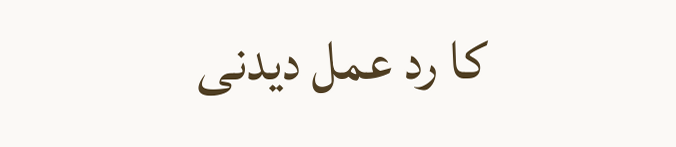کا رد عمل دیدنی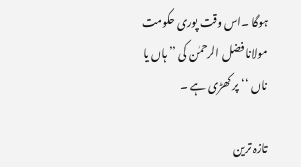ہوگا ۔اس وقت پوری حکومت مولانا فضل الرحمٰن کی ’’ہاں یا ناں ‘‘ پر کھڑی ہے ۔

تازہ ترین